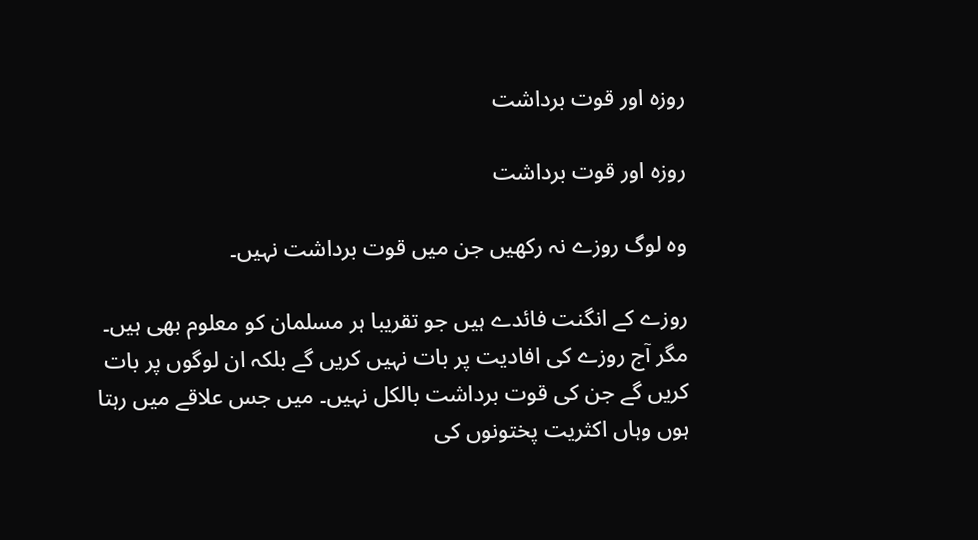روزہ اور قوت برداشت

روزہ اور قوت برداشت

وہ لوگ روزے نہ رکھیں جن میں قوت برداشت نہیں۔

روزے کے انگنت فائدے ہیں جو تقریبا ہر مسلمان کو معلوم بھی ہیں۔ مگر آج روزے کی افادیت پر بات نہیں کریں گے بلکہ ان لوگوں پر بات کریں گے جن کی قوت برداشت بالکل نہیں۔ میں جس علاقے میں رہتا ہوں وہاں اکثریت پختونوں کی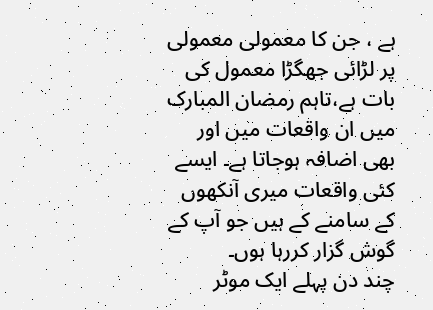ہے ، جن کا معمولی معمولی پر لڑائی جھگڑا معمول کی بات ہے،تاہم رمضان المبارک میں ان واقعات میں اور بھی اضافہ ہوجاتا ہے۔ ایسے کئی واقعات میری آنکھوں کے سامنے کے ہیں جو آپ کے گوش گزار کررہا ہوں۔
چند دن پہلے ایک موٹر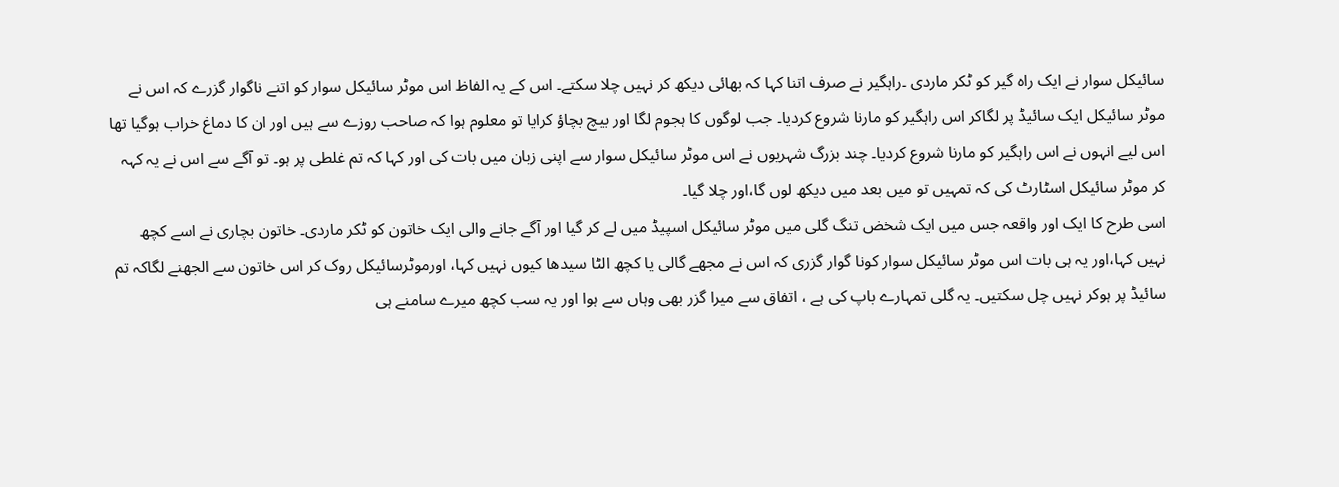سائیکل سوار نے ایک راہ گیر کو ٹکر ماردی ۔راہگیر نے صرف اتنا کہا کہ بھائی دیکھ کر نہیں چلا سکتے۔ اس کے یہ الفاظ اس موٹر سائیکل سوار کو اتنے ناگوار گزرے کہ اس نے موٹر سائیکل ایک سائیڈ پر لگاکر اس راہگیر کو مارنا شروع کردیا۔ جب لوگوں کا ہجوم لگا اور بیچ بچاؤ کرایا تو معلوم ہوا کہ صاحب روزے سے ہیں اور ان کا دماغ خراب ہوگیا تھا اس لیے انہوں نے اس راہگیر کو مارنا شروع کردیا۔ چند بزرگ شہریوں نے اس موٹر سائیکل سوار سے اپنی زبان میں بات کی اور کہا کہ تم غلطی پر ہو۔ تو آگے سے اس نے یہ کہہ کر موٹر سائیکل اسٹارٹ کی کہ تمہیں تو میں بعد میں دیکھ لوں گا،اور چلا گیا۔
اسی طرح کا ایک اور واقعہ جس میں ایک شخض تنگ گلی میں موٹر سائیکل اسپیڈ میں لے کر گیا اور آگے جانے والی ایک خاتون کو ٹکر ماردی۔ خاتون بچاری نے اسے کچھ نہیں کہا،اور یہ ہی بات اس موٹر سائیکل سوار کونا گوار گزری کہ اس نے مجھے گالی یا کچھ الٹا سیدھا کیوں نہیں کہا، اورموٹرسائیکل روک کر اس خاتون سے الجھنے لگاکہ تم سائیڈ پر ہوکر نہیں چل سکتیں۔ یہ گلی تمہارے باپ کی ہے ، اتفاق سے میرا گزر بھی وہاں سے ہوا اور یہ سب کچھ میرے سامنے ہی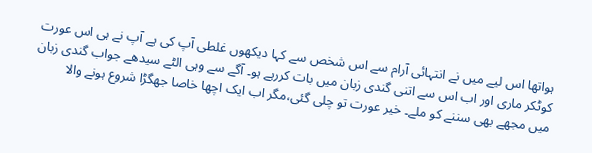ہواتھا اس لیے میں نے انتہائی آرام سے اس شخص سے کہا دیکھوں غلطی آپ کی ہے آپ نے ہی اس عورت کوٹکر ماری اور اب اس سے اتنی گندی زبان میں بات کررہے ہو۔ آگے سے وہی الٹے سیدھے جواب گندی زبان میں مجھے بھی سننے کو ملے۔ خیر عورت تو چلی گئی،مگر اب ایک اچھا خاصا جھگڑا شروع ہونے والا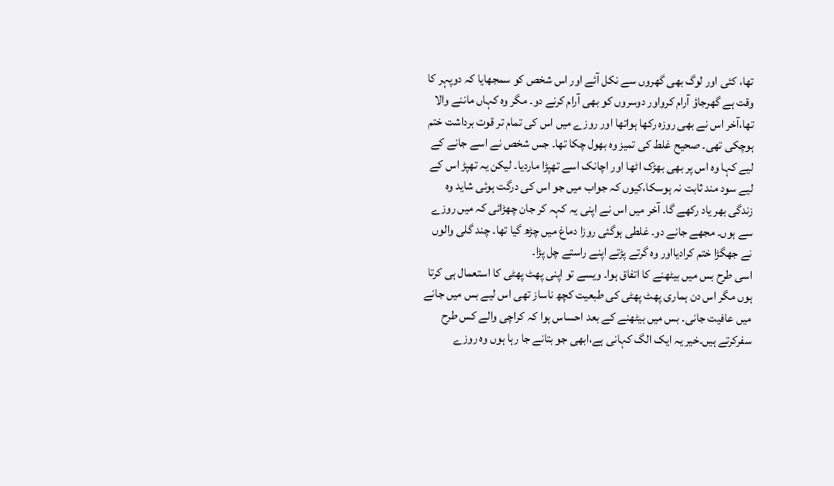تھا، کئی اور لوگ بھی گھروں سے نکل آئے اور اس شخص کو سمجھایا کہ دوپہر کا وقت ہے گھرجاؤ آرام کرواور دوسروں کو بھی آرام کرنے دو۔ مگر وہ کہاں ماننے والا تھا،آخر اس نے بھی روزہ رکھا ہواتھا اور روزے میں اس کی تمام تر قوت برداشت ختم ہوچکی تھی۔ صحیح غلط کی تمیز وہ بھول چکا تھا۔ جس شخص نے اسے جانے کے لیے کہا وہ اس پر بھی بھڑک اٹھا اور اچانک اسے تھپڑا ماردیا۔ لیکن یہ تھپڑ اس کے لیے سود مند ثابت نہ ہوسکا،کیوں کہ جواب میں جو اس کی درگت ہوئی شاید وہ زندگی بھر یاد رکھے گا۔ آخر میں اس نے اپنی یہ کہہ کر جان چھڑائی کہ میں روزے سے ہوں۔ مجھے جانے دو۔ غلطی ہوگئی روزا دماغ میں چڑھ گیا تھا۔ چند گلی والوں نے جھگڑا ختم کرادیااور وہ گرتے پڑتے اپنے راستے چل پڑا۔
اسی طرح بس میں بیٹھنے کا اتفاق ہوا۔ ویسے تو اپنی پھٹ پھٹی کا استعمال ہی کرتا ہوں مگر اس دن ہماری پھٹ پھٹی کی طبعیت کچھ ناساز تھی اس لیے بس میں جانے میں عافیت جانی۔ بس میں بیٹھنے کے بعد احساس ہوا کہ کراچی والے کس طرح سفرکرتے ہیں۔خیر یہ ایک الگ کہانی ہے،ابھی جو بتانے جا رہا ہوں وہ روزے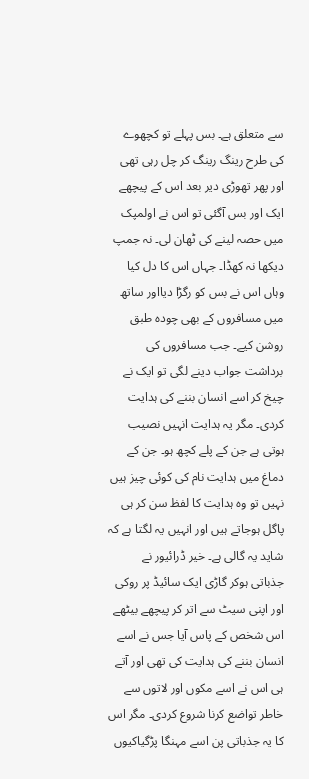سے متعلق ہے۔ بس پہلے تو کچھوے کی طرح رینگ رینگ کر چل رہی تھی اور پھر تھوڑی دیر بعد اس کے پیچھے ایک اور بس آگئی تو اس نے اولمپک میں حصہ لینے کی ٹھان لی۔ نہ جمپ دیکھا نہ کھڈا۔ جہاں اس کا دل کیا وہاں اس نے بس کو رگڑا دیااور ساتھ میں مسافروں کے بھی چودہ طبق روشن کیے۔ جب مسافروں کی برداشت جواب دینے لگی تو ایک نے چیخ کر اسے انسان بننے کی ہدایت کردی۔ مگر یہ ہدایت انہیں نصیب ہوتی ہے جن کے پلے کچھ ہو۔ جن کے دماغ میں ہدایت نام کی کوئی چیز ہیں نہیں تو وہ ہدایت کا لفظ سن کر ہی پاگل ہوجاتے ہیں اور انہیں یہ لگتا ہے کہ شاید یہ گالی ہے۔ خیر ڈرائیور نے جذباتی ہوکر گاڑی ایک سائیڈ پر روکی اور اپنی سیٹ سے اتر کر پیچھے بیٹھے اس شخص کے پاس آیا جس نے اسے انسان بننے کی ہدایت کی تھی اور آتے ہی اس نے اسے مکوں اور لاتوں سے خاطر تواضع کرنا شروع کردی۔ مگر اس کا یہ جذباتی پن اسے مہنگا پڑگیاکیوں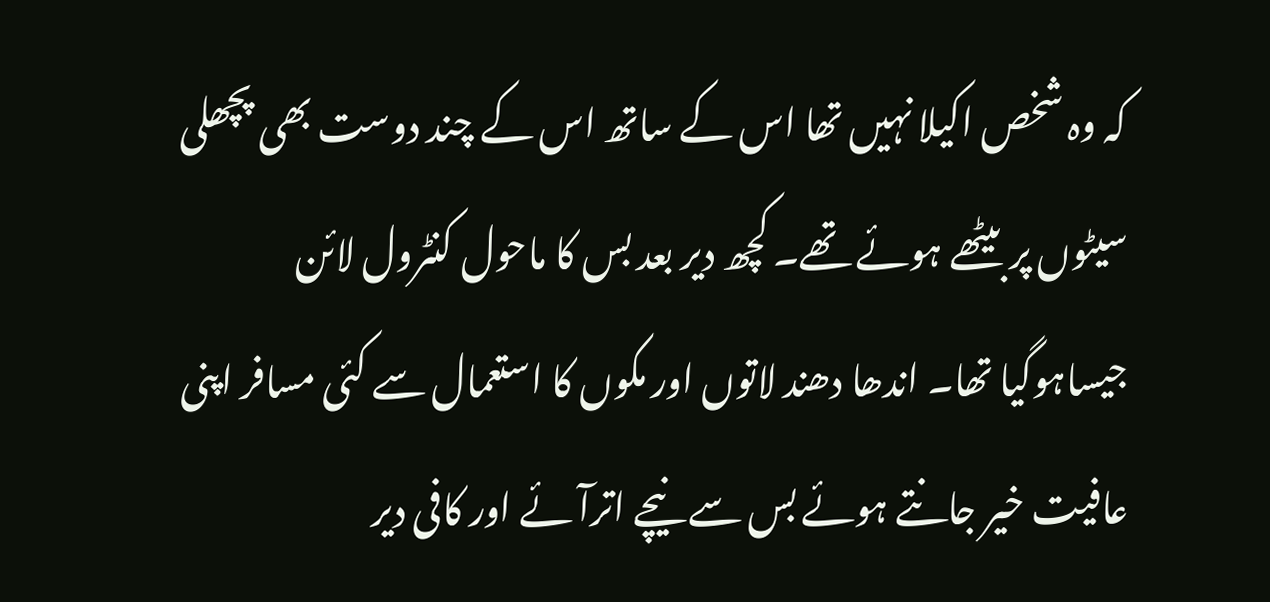کہ وہ شخص اکیلا نہیں تھا اس کے ساتھ اس کے چند دوست بھی پچھلی سیٹوں پر بیٹھے ہوئے تھے۔ کچھ دیر بعد بس کا ماحول کنٹرول لائن جیساہوگیا تھا۔ اندھا دھند لاتوں اور مکوں کا استعمال سے کئی مسافر اپنی عافیت خیر جانتے ہوئے بس سے نیچے اترآئے اور کافی دیر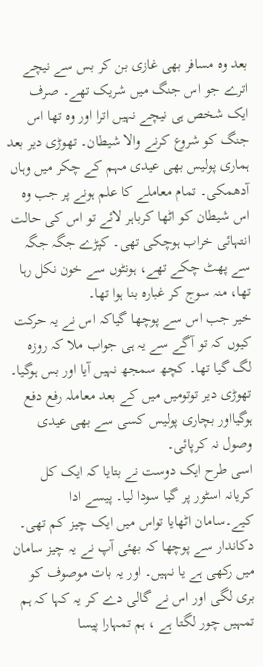بعد وہ مسافر بھی غازی بن کر بس سے نیچے اترے جو اس جنگ میں شریک تھے۔ صرف ایک شخص ہی نیچے نہیں اترا اور وہ تھا اس جنگ کو شروع کرنے والا شیطان۔ تھوڑی دیر بعد ہماری پولیس بھی عیدی مہم کے چکر میں وہاں آدھمکی۔ تمام معاملے کا علم ہونے پر جب وہ اس شیطان کو اٹھا کرباہر لائے تو اس کی حالت انتہائی خراب ہوچکی تھی۔ کپڑے جگہ جگہ سے پھٹ چکے تھے، ہونٹوں سے خون نکل رہا تھا، منہ سوج کر غبارہ بنا ہوا تھا۔
خیر جب اس سے پوچھا گیاکہ اس نے یہ حرکت کیوں کہ تو آگے سے یہ ہی جواب ملا کہ روزہ لگ گیا تھا۔ کچھ سمجھ نہیں آیا اور بس ہوگیا۔ تھوڑی دیر توتومیں میں کے بعد معاملہ رفع دفع ہوگیااور بچاری پولیس کسی سے بھی عیدی وصول نہ کرپائی۔
اسی طرح ایک دوست نے بتایا کہ ایک کل کریانہ اسٹور پر گیا سودا لیا۔ پیسے ادا کیے۔سامان اٹھایا تواس میں ایک چیز کم تھی۔ دکاندار سے پوچھا کہ بھئی آپ نے یہ چیز سامان میں رکھی ہے یا نہیں۔ اور یہ بات موصوف کو بری لگی اور اس نے گالی دے کر یہ کہا کہ ہم تمہیں چور لگتا ہے ، ہم تمہارا پیسا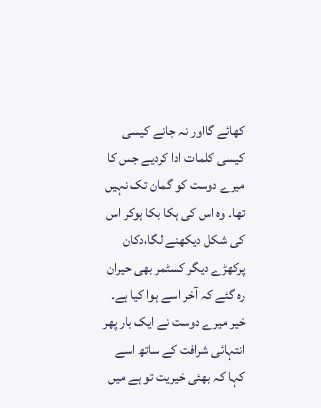کھائے گااور نہ جانے کیسی کیسی کلمات ادا کردیے جس کا میرے دوست کو گمان تک نہیں تھا۔ وہ اس کی ہکا بکا ہوکر اس کی شکل دیکھنے لگا،دکان پرکھڑے دیگر کسٹمر بھی حیران رہ گئے کہ آخر اسے ہوا کیا ہے۔ خیر میرے دوست نے ایک بار پھر انتہائی شرافت کے ساتھ اسے کہا کہ بھئی خیریت تو ہے میں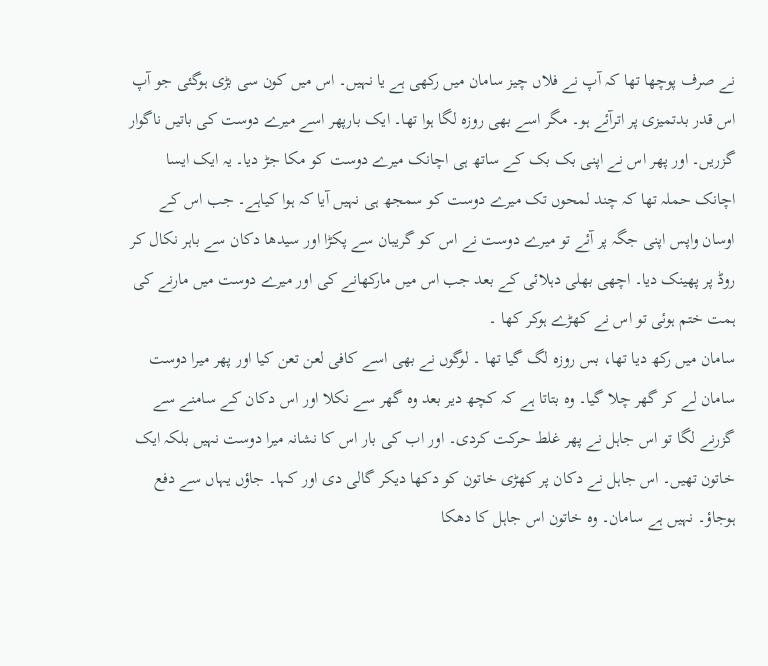نے صرف پوچھا تھا کہ آپ نے فلاں چیز سامان میں رکھی ہے یا نہیں۔ اس میں کون سی بڑی ہوگئی جو آپ اس قدر بدتمیزی پر اترآئے ہو۔ مگر اسے بھی روزہ لگا ہوا تھا۔ ایک بارپھر اسے میرے دوست کی باتیں ناگوار گزریں۔ اور پھر اس نے اپنی بک بک کے ساتھ ہی اچانک میرے دوست کو مکا جڑ دیا۔ یہ ایک ایسا اچانک حملہ تھا کہ چند لمحوں تک میرے دوست کو سمجھ ہی نہیں آیا کہ ہوا کیاہے۔ جب اس کے اوسان واپس اپنی جگہ پر آئے تو میرے دوست نے اس کو گریبان سے پکڑا اور سیدھا دکان سے باہر نکال کر روڈ پر پھینک دیا۔ اچھی بھلی دہلائی کے بعد جب اس میں مارکھانے کی اور میرے دوست میں مارنے کی ہمت ختم ہوئی تو اس نے کھڑے ہوکر کھا ۔
سامان میں رکھ دیا تھا، بس روزہ لگ گیا تھا ۔ لوگوں نے بھی اسے کافی لعن تعن کیا اور پھر میرا دوست سامان لے کر گھر چلا گیا۔ وہ بتاتا ہے کہ کچھ دیر بعد وہ گھر سے نکلا اور اس دکان کے سامنے سے گزرنے لگا تو اس جاہل نے پھر غلط حرکت کردی۔ اور اب کی بار اس کا نشانہ میرا دوست نہیں بلکہ ایک خاتون تھیں۔ اس جاہل نے دکان پر کھڑی خاتون کو دکھا دیکر گالی دی اور کہا۔ جاؤں یہاں سے دفع ہوجاؤ۔ نہیں ہے سامان۔ وہ خاتون اس جاہل کا دھکا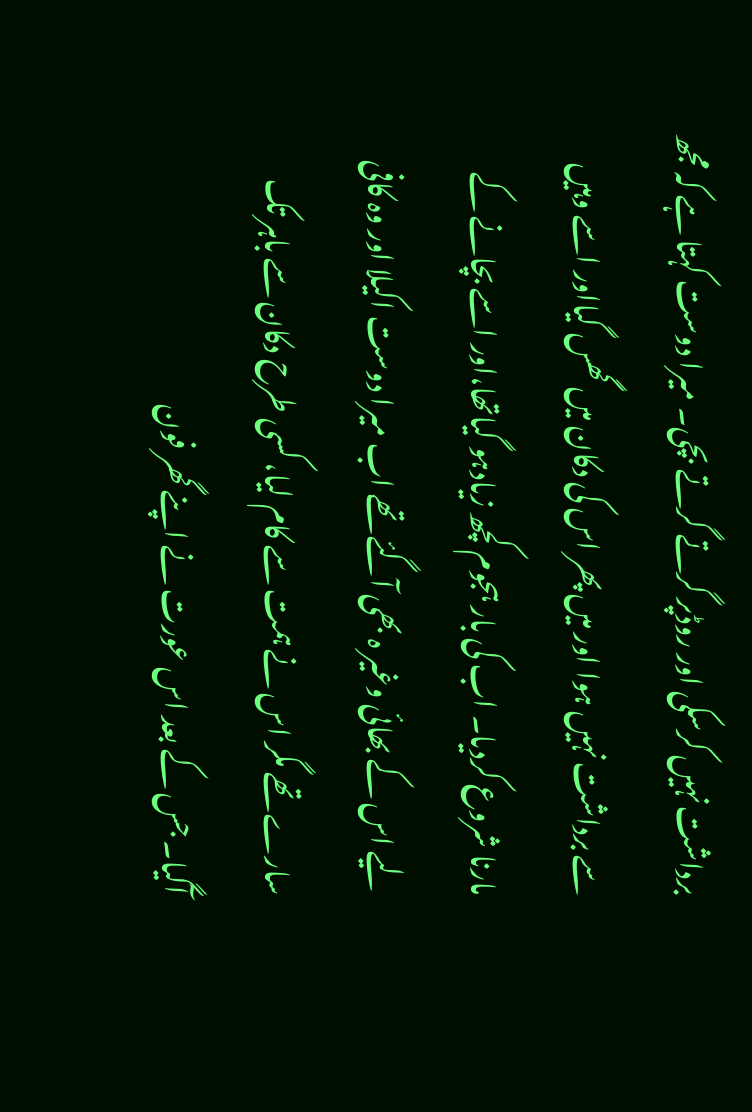برداشت نہیں کرسکی اور روڈپر گرتے گرتے بچی۔ میرا دوست کہتا ہے کہ مجھ سے برداشت نہیں ہوا اور میں پھر اس کی دکان میں گھس گیااور اسے وہیں مارنا شروع کردیا۔ اب کی بار ہجوم کچھ زیادہو گیاتھا،اور اسے بچانے کے لیے اس کے بھائی وغیر ہ بھی آگئے تھے اب میرا دوست اکیلا اور وہ کافی سارے تھے مگر اس نے ہمت سے کام لیا، کسی طرح دکان سے باہر تک آگیا۔ جس کے بعد اس عورت نے اپنے گھر فون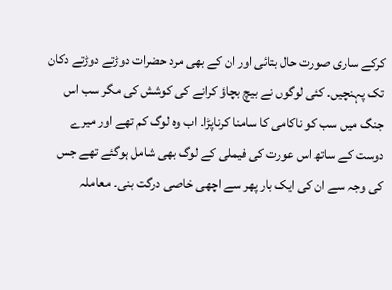کرکے ساری صورت حال بتائی اور ان کے بھی مرد حضرات دوڑتے دوڑتے دکان تک پہنچیں۔ کئی لوگوں نے بیچ بچاؤ کرانے کی کوشش کی مگر سب اس جنگ میں سب کو ناکامی کا سامنا کرناپڑا۔ اب وہ لوگ کم تھے اور میرے دوست کے ساتھ اس عورت کی فیملی کے لوگ بھی شامل ہوگئے تھے جس کی وجہ سے ان کی ایک بار پھر سے اچھی خاصی درگت بنی۔ معاملہ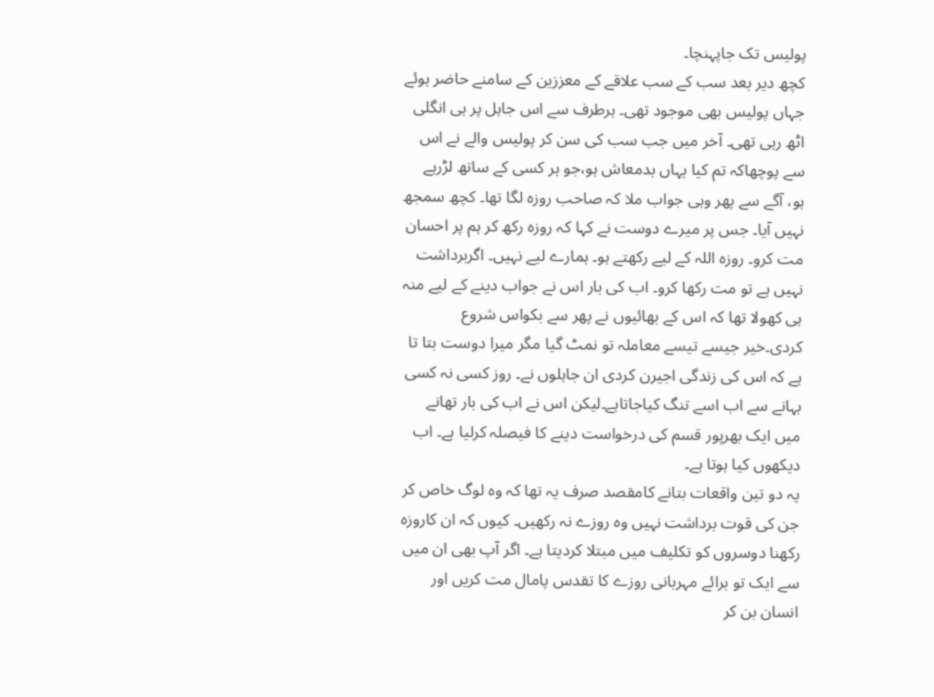پولیس تک جاپہنچا۔
کچھ دیر بعد سب کے سب علاقے کے معززین کے سامنے حاضر ہوئے جہاں پولیس بھی موجود تھی۔ ہرطرف سے اس جاہل پر ہی انگلی اٹھ رہی تھی۔ آخر میں جب سب کی سن کر پولیس والے نے اس سے پوچھاکہ تم کیا یہاں بدمعاش ہو،جو ہر کسی کے ساتھ لڑرہے ہو، آگے سے پھر وہی جواب ملا کہ صاحب روزہ لگا تھا۔ کچھ سمجھ نہیں آیا۔ جس پر میرے دوست نے کہا کہ روزہ رکھ کر ہم پر احسان مت کرو۔ روزہ اللہ کے لیے رکھتے ہو۔ ہمارے لیے نہیں۔ اگربرداشت نہیں ہے تو مت رکھا کرو۔ اب کی بار اس نے جواب دینے کے لیے منہ ہی کھولا تھا کہ اس کے بھائیوں نے پھر سے بکواس شروع کردی۔خیر جیسے تیسے معاملہ تو نمٹ گیا مگر میرا دوست بتا تا ہے کہ اس کی زندگی اجیرن کردی ان جاہلوں نے۔ روز کسی نہ کسی بہانے سے اب اسے تنگ کیاجاتاہے۔لیکن اس نے اب کی بار تھانے میں ایک بھرپور قسم کی درخواست دینے کا فیصلہ کرلیا ہے۔ اب دیکھوں کیا ہوتا ہے۔
یہ دو تین واقعات بتانے کامقصد صرف یہ تھا کہ وہ لوگ خاص کر جن کی قوت برداشت نہیں وہ روزے نہ رکھیں۔ کیوں کہ ان کاروزہ رکھنا دوسروں کو تکلیف میں مبتلا کردیتا ہے۔ اگر آپ بھی ان میں سے ایک تو برائے مہربانی روزے کا تقدس پامال مت کریں اور انسان بن کر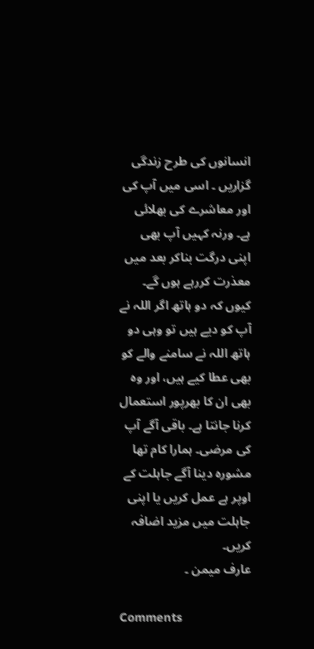انسانوں کی طرح زندگی گزاریں ۔ اسی میں آپ کی اور معاشرے کی بھلائی ہے۔ ورنہ کہیں آپ بھی اپنی درگت بناکر بعد میں معذرت کررہے ہوں گے۔ کیوں کہ دو ہاتھ اگر اللہ نے آپ کو دیے ہیں تو وہی دو ہاتھ اللہ نے سامنے والے کو بھی عطا کیے ہیں، اور وہ بھی ان کا بھرپور استعمال کرنا جانتا ہے۔ باقی آگے آپ کی مرضی۔ ہمارا کام تھا مشورہ دینا آگے جاہلت کے اوپر ہے عمل کریں یا اپنی جاہلت میں مزید اضافہ کریں۔
عارف میمن ۔

Comments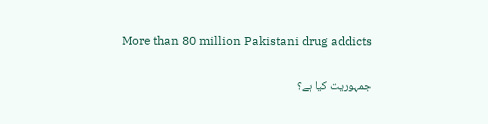More than 80 million Pakistani drug addicts

جمہوریت کیا ہے؟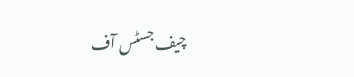چیف جسٹس آف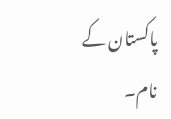پاکستان کے نام۔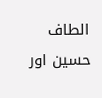الطاف حسین اور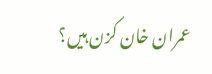عمران خان کزن ہیں؟